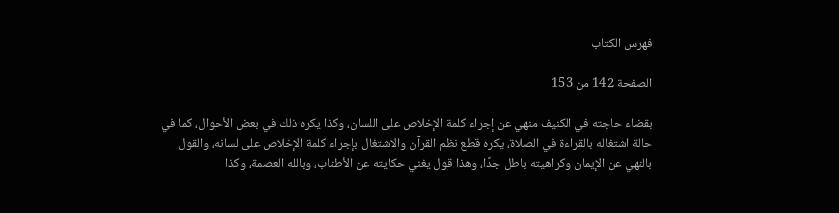فهرس الكتاب

الصفحة 142 من 153

بقضاء حاجته في الكنيف منهي عن إجراء كلمة الإخلاص على اللسان، وكذا يكره ذلك في بعض الأحوال، كما في حالة اشتغاله بالقراءة في الصلاة، يكره قطع نظم القرآن والاشتغال بإجراء كلمة الإخلاص على لسانه، والقول بالنهي عن الإيمان وكراهيته باطل جدًا، وهذا قول يغني حكايته عن الأطناب، وبالله العصمة، وكذا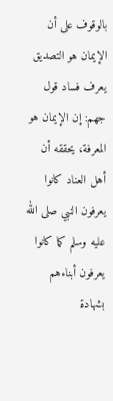بالوقوف على أن الإيمان هو التصديق يعرف فساد قول جهم: إن الإيمان هو المعرفة، يحققه أن أهل العناد كانوا يعرفون النبي صلى الله عليه وسلم كما كانوا يعرفون أبناءهم بشهادة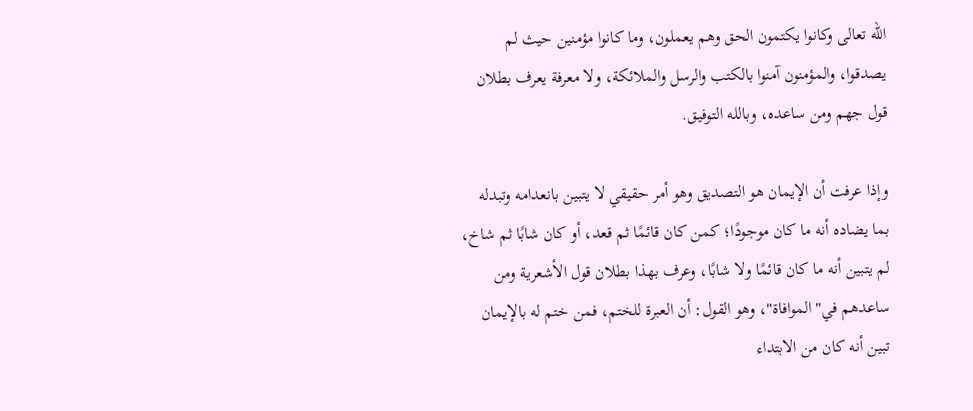الله تعالى وكانوا يكتمون الحق وهم يعملون، وما كانوا مؤمنين حيث لم يصدقوا، والمؤمنون آمنوا بالكتب والرسل والملائكة، ولا معرفة يعرف بطلان قول جهم ومن ساعده، وبالله التوفيق.

وإذا عرفت أن الإيمان هو التصديق وهو أمر حقيقي لا يتبين بانعدامه وتبدله بما يضاده أنه ما كان موجودًا؛ كمن كان قائمًا ثم قعد، أو كان شابًا ثم شاخ، لم يتبين أنه ما كان قائمًا ولا شابًا، وعرف بهذا بطلان قول الأشعرية ومن ساعدهم في"الموافاة"، وهو القول: أن العبرة للختم، فمن ختم له بالإيمان تبين أنه كان من الابتداء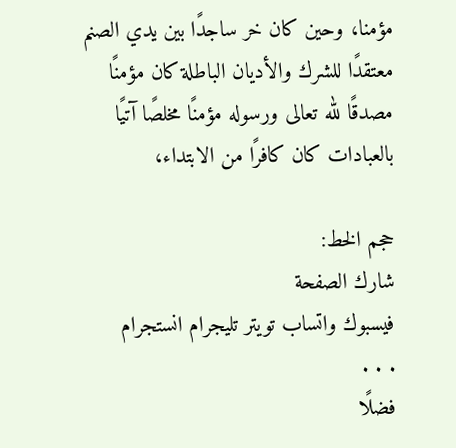مؤمنا، وحين كان خر ساجدًا بين يدي الصنم معتقدًا للشرك والأديان الباطلة كان مؤمنًا مصدقًا لله تعالى ورسوله مؤمنًا مخلصًا آتيًا بالعبادات كان كافرًا من الابتداء،

حجم الخط:
شارك الصفحة
فيسبوك واتساب تويتر تليجرام انستجرام
. . .
فضلًا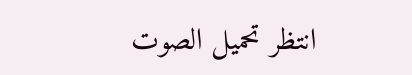انتظر تحميل الصوت